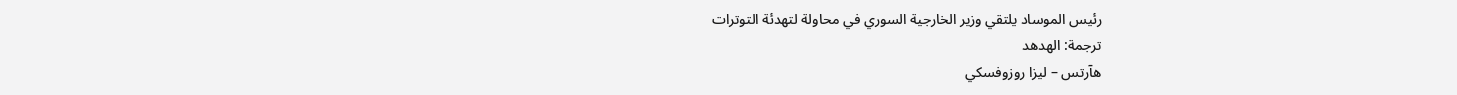رئيس الموساد يلتقي وزير الخارجية السوري في محاولة لتهدئة التوترات
ترجمة: الهدهد
هآرتس – ليزا روزوفسكي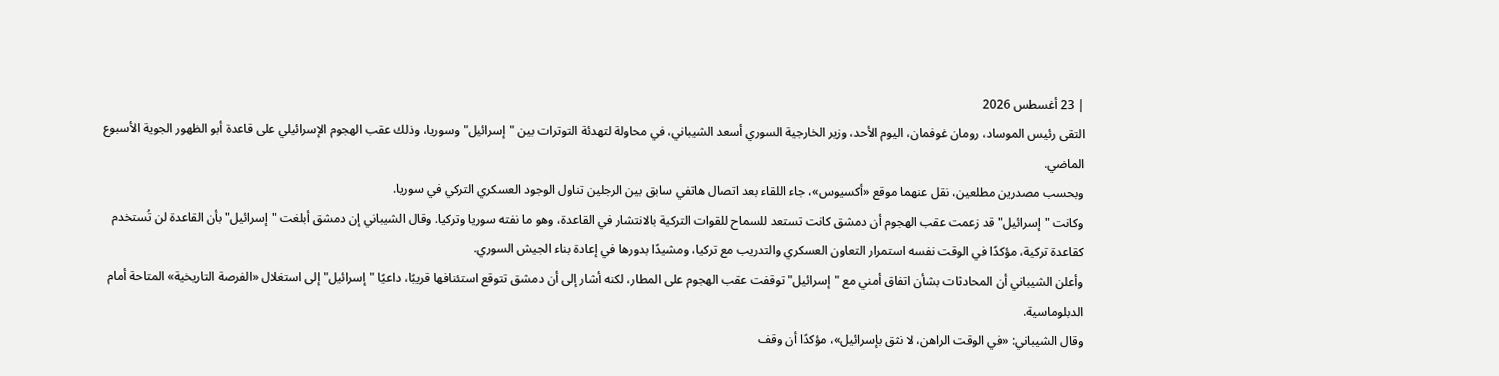| 23 أغسطس 2026
التقى رئيس الموساد، رومان غوفمان، اليوم الأحد، وزير الخارجية السوري أسعد الشيباني، في محاولة لتهدئة التوترات بين "إسرائيل" وسوريا، وذلك عقب الهجوم الإسرائيلي على قاعدة أبو الظهور الجوية الأسبوع الماضي.
وبحسب مصدرين مطلعين، نقل عنهما موقع «أكسيوس»، جاء اللقاء بعد اتصال هاتفي سابق بين الرجلين تناول الوجود العسكري التركي في سوريا.
وكانت "إسرائيل" قد زعمت عقب الهجوم أن دمشق كانت تستعد للسماح للقوات التركية بالانتشار في القاعدة، وهو ما نفته سوريا وتركيا. وقال الشيباني إن دمشق أبلغت "إسرائيل" بأن القاعدة لن تُستخدم كقاعدة تركية، مؤكدًا في الوقت نفسه استمرار التعاون العسكري والتدريب مع تركيا، ومشيدًا بدورها في إعادة بناء الجيش السوري.
وأعلن الشيباني أن المحادثات بشأن اتفاق أمني مع "إسرائيل" توقفت عقب الهجوم على المطار، لكنه أشار إلى أن دمشق تتوقع استئنافها قريبًا، داعيًا "إسرائيل" إلى استغلال «الفرصة التاريخية» المتاحة أمام الدبلوماسية.
وقال الشيباني: «في الوقت الراهن، لا نثق بإسرائيل»، مؤكدًا أن وقف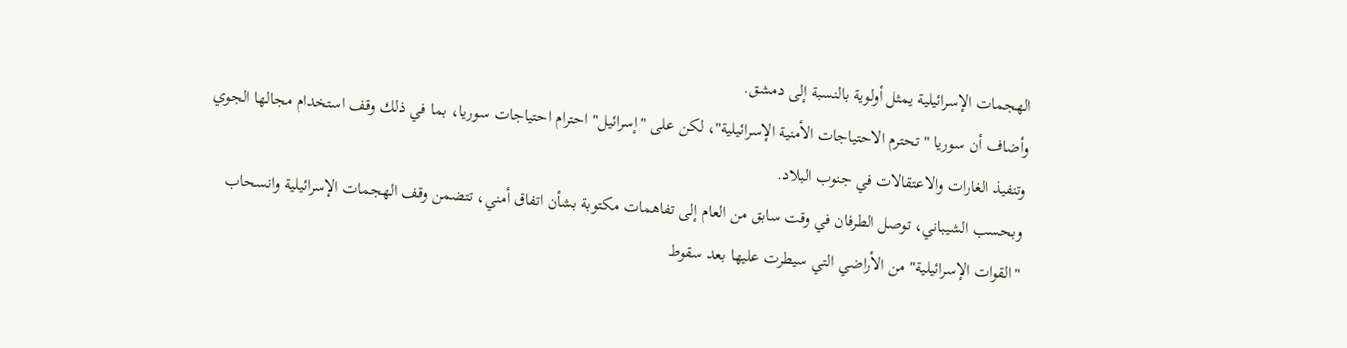الهجمات الإسرائيلية يمثل أولوية بالنسبة إلى دمشق.
وأضاف أن سوريا "تحترم الاحتياجات الأمنية الإسرائيلية"، لكن على "إسرائيل" احترام احتياجات سوريا، بما في ذلك وقف استخدام مجالها الجوي وتنفيذ الغارات والاعتقالات في جنوب البلاد.
وبحسب الشيباني، توصل الطرفان في وقت سابق من العام إلى تفاهمات مكتوبة بشأن اتفاق أمني، تتضمن وقف الهجمات الإسرائيلية وانسحاب "القوات الإسرائيلية" من الأراضي التي سيطرت عليها بعد سقوط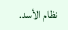نظام الأسد.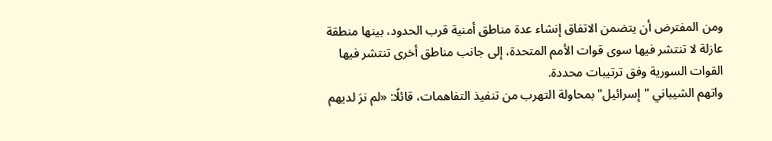ومن المفترض أن يتضمن الاتفاق إنشاء عدة مناطق أمنية قرب الحدود، بينها منطقة عازلة لا تنتشر فيها سوى قوات الأمم المتحدة، إلى جانب مناطق أخرى تنتشر فيها القوات السورية وفق ترتيبات محددة.
واتهم الشيباني "إسرائيل" بمحاولة التهرب من تنفيذ التفاهمات، قائلًا: «لم نرَ لديهم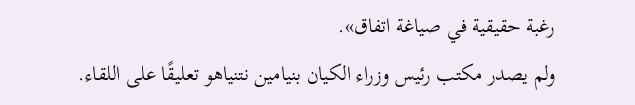رغبة حقيقية في صياغة اتفاق».
ولم يصدر مكتب رئيس وزراء الكيان بنيامين نتنياهو تعليقًا على اللقاء.